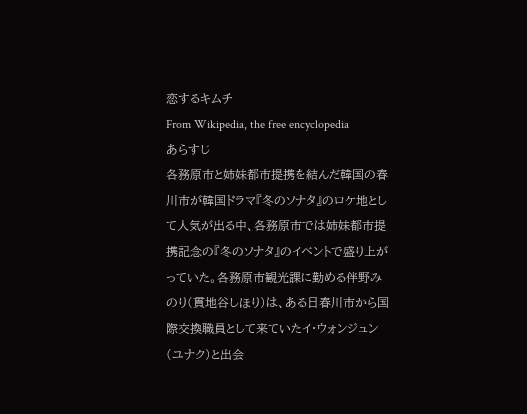恋するキムチ
From Wikipedia, the free encyclopedia
あらすじ
各務原市と姉妹都市提携を結んだ韓国の春川市が韓国ドラマ『冬のソナタ』のロケ地として人気が出る中、各務原市では姉妹都市提携記念の『冬のソナタ』のイベントで盛り上がっていた。各務原市観光課に勤める伴野みのり(貫地谷しほり)は、ある日春川市から国際交換職員として来ていたイ・ウォンジュン(ユナク)と出会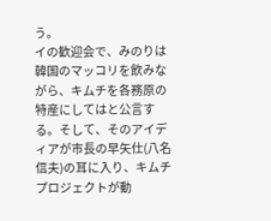う。
イの歓迎会で、みのりは韓国のマッコリを飲みながら、キムチを各務原の特産にしてはと公言する。そして、そのアイディアが市長の早矢仕(八名信夫)の耳に入り、キムチプロジェクトが動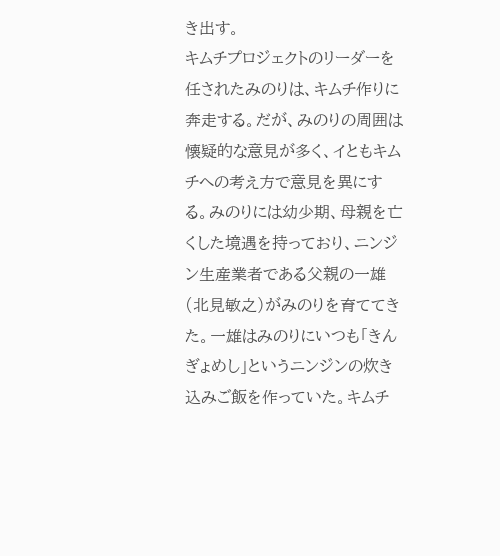き出す。
キムチプロジェクトのリーダーを任されたみのりは、キムチ作りに奔走する。だが、みのりの周囲は懐疑的な意見が多く、イともキムチへの考え方で意見を異にする。みのりには幼少期、母親を亡くした境遇を持っており、ニンジン生産業者である父親の一雄(北見敏之)がみのりを育ててきた。一雄はみのりにいつも「きんぎょめし」というニンジンの炊き込みご飯を作っていた。キムチ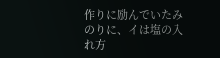作りに励んでいたみのりに、イは塩の入れ方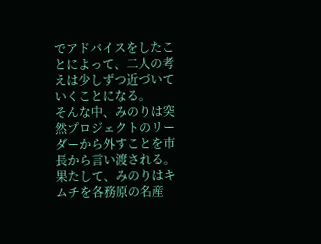でアドバイスをしたことによって、二人の考えは少しずつ近づいていくことになる。
そんな中、みのりは突然プロジェクトのリーダーから外すことを市長から言い渡される。果たして、みのりはキムチを各務原の名産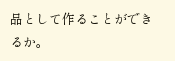品として作ることができるか。